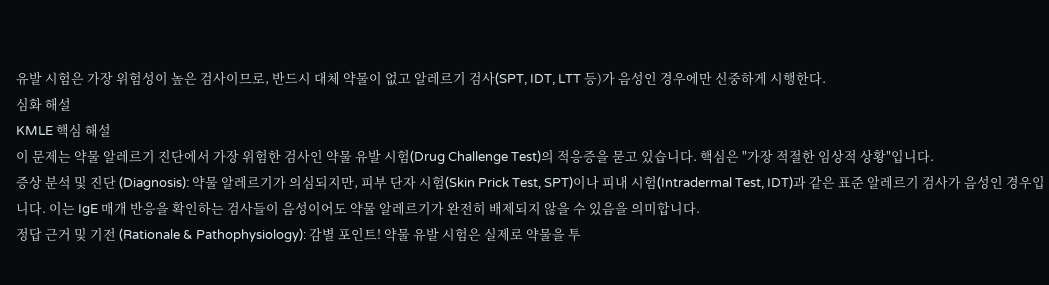유발 시험은 가장 위험성이 높은 검사이므로, 반드시 대체 약물이 없고 알레르기 검사(SPT, IDT, LTT 등)가 음성인 경우에만 신중하게 시행한다.
심화 해설
KMLE 핵심 해설
이 문제는 약물 알레르기 진단에서 가장 위험한 검사인 약물 유발 시험(Drug Challenge Test)의 적응증을 묻고 있습니다. 핵심은 "가장 적절한 임상적 상황"입니다.
증상 분석 및 진단 (Diagnosis): 약물 알레르기가 의심되지만, 피부 단자 시험(Skin Prick Test, SPT)이나 피내 시험(Intradermal Test, IDT)과 같은 표준 알레르기 검사가 음성인 경우입니다. 이는 IgE 매개 반응을 확인하는 검사들이 음성이어도 약물 알레르기가 완전히 배제되지 않을 수 있음을 의미합니다.
정답 근거 및 기전 (Rationale & Pathophysiology): 감별 포인트! 약물 유발 시험은 실제로 약물을 투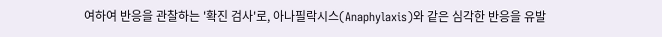여하여 반응을 관찰하는 '확진 검사'로, 아나필락시스(Anaphylaxis)와 같은 심각한 반응을 유발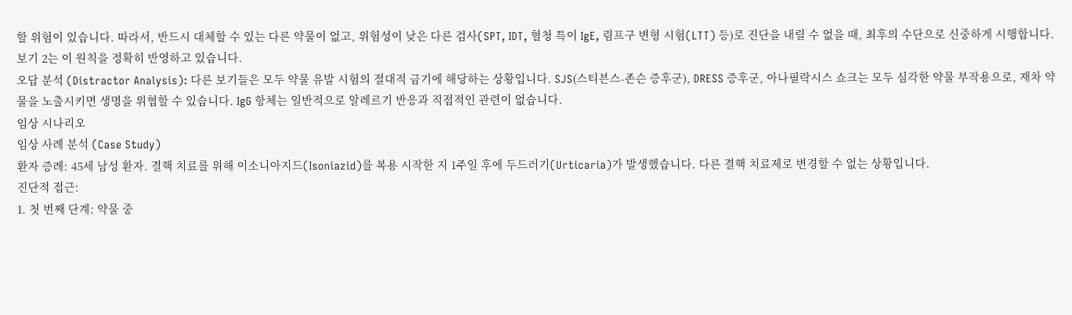할 위험이 있습니다. 따라서, 반드시 대체할 수 있는 다른 약물이 없고, 위험성이 낮은 다른 검사(SPT, IDT, 혈청 특이 IgE, 림프구 변형 시험(LTT) 등)로 진단을 내릴 수 없을 때, 최후의 수단으로 신중하게 시행합니다. 보기 2는 이 원칙을 정확히 반영하고 있습니다.
오답 분석 (Distractor Analysis): 다른 보기들은 모두 약물 유발 시험의 절대적 금기에 해당하는 상황입니다. SJS(스티븐스-존슨 증후군), DRESS 증후군, 아나필락시스 쇼크는 모두 심각한 약물 부작용으로, 재차 약물을 노출시키면 생명을 위협할 수 있습니다. IgG 항체는 일반적으로 알레르기 반응과 직접적인 관련이 없습니다.
임상 시나리오
임상 사례 분석 (Case Study)
환자 증례: 45세 남성 환자. 결핵 치료를 위해 이소니아지드(Isoniazid)를 복용 시작한 지 1주일 후에 두드러기(Urticaria)가 발생했습니다. 다른 결핵 치료제로 변경할 수 없는 상황입니다.
진단적 접근:
1. 첫 번째 단계: 약물 중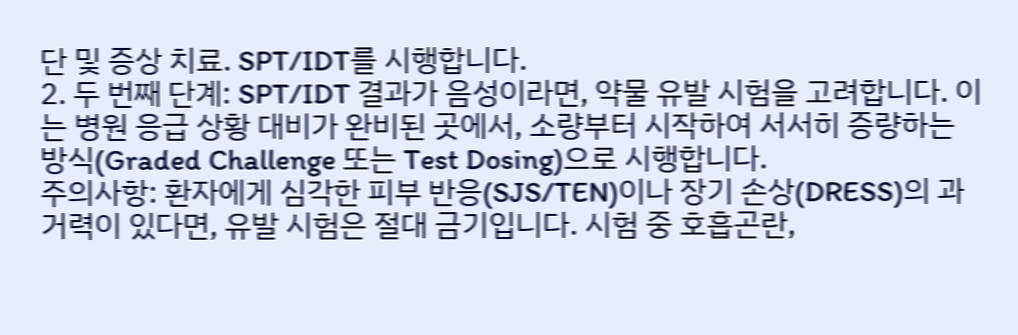단 및 증상 치료. SPT/IDT를 시행합니다.
2. 두 번째 단계: SPT/IDT 결과가 음성이라면, 약물 유발 시험을 고려합니다. 이는 병원 응급 상황 대비가 완비된 곳에서, 소량부터 시작하여 서서히 증량하는 방식(Graded Challenge 또는 Test Dosing)으로 시행합니다.
주의사항: 환자에게 심각한 피부 반응(SJS/TEN)이나 장기 손상(DRESS)의 과거력이 있다면, 유발 시험은 절대 금기입니다. 시험 중 호흡곤란,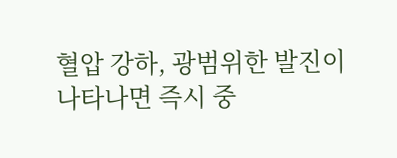혈압 강하, 광범위한 발진이 나타나면 즉시 중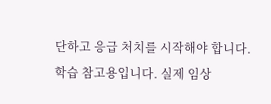단하고 응급 처치를 시작해야 합니다.
학습 참고용입니다. 실제 임상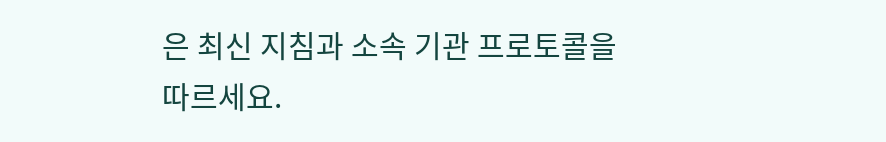은 최신 지침과 소속 기관 프로토콜을 따르세요.